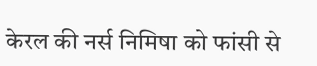केरल की नर्स निमिषा को फांसी से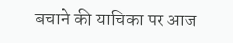बचाने की याचिका पर आज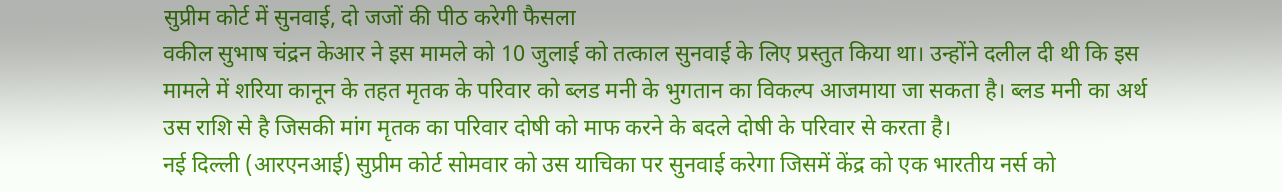सुप्रीम कोर्ट में सुनवाई, दो जजों की पीठ करेगी फैसला
वकील सुभाष चंद्रन केआर ने इस मामले को 10 जुलाई को तत्काल सुनवाई के लिए प्रस्तुत किया था। उन्होंने दलील दी थी कि इस मामले में शरिया कानून के तहत मृतक के परिवार को ब्लड मनी के भुगतान का विकल्प आजमाया जा सकता है। ब्लड मनी का अर्थ उस राशि से है जिसकी मांग मृतक का परिवार दोषी को माफ करने के बदले दोषी के परिवार से करता है।
नई दिल्ली (आरएनआई) सुप्रीम कोर्ट सोमवार को उस याचिका पर सुनवाई करेगा जिसमें केंद्र को एक भारतीय नर्स को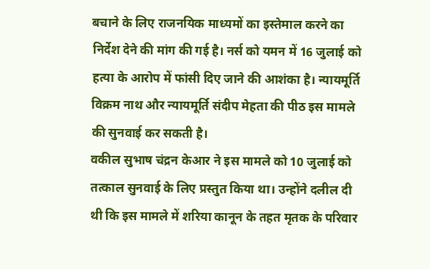बचाने के लिए राजनयिक माध्यमों का इस्तेमाल करने का निर्देश देने की मांग की गई है। नर्स को यमन में 16 जुलाई को हत्या के आरोप में फांसी दिए जाने की आशंका है। न्यायमूर्ति विक्रम नाथ और न्यायमूर्ति संदीप मेहता की पीठ इस मामले की सुनवाई कर सकती है।
वकील सुभाष चंद्रन केआर ने इस मामले को 10 जुलाई को तत्काल सुनवाई के लिए प्रस्तुत किया था। उन्होंने दलील दी थी कि इस मामले में शरिया कानून के तहत मृतक के परिवार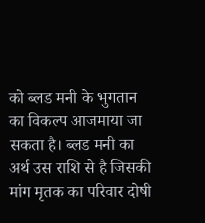को ब्लड मनी के भुगतान का विकल्प आजमाया जा सकता है। ब्लड मनी का अर्थ उस राशि से है जिसकी मांग मृतक का परिवार दोषी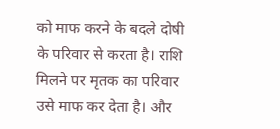को माफ करने के बदले दोषी के परिवार से करता है। राशि मिलने पर मृतक का परिवार उसे माफ कर देता है। और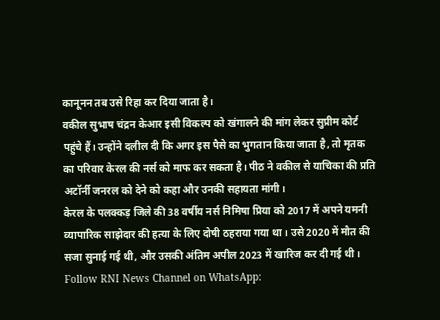कानूनन तब उसे रिहा कर दिया जाता है।
वकील सुभाष चंद्रन केआर इसी विकल्प को खंगालने की मांग लेकर सुप्रीम कोर्ट पहुंचे हैं। उन्होंने दलील दी कि अगर इस पैसे का भुगतान किया जाता है, तो मृतक का परिवार केरल की नर्स को माफ कर सकता है। पीठ ने वकील से याचिका की प्रति अटॉर्नी जनरल को देने को कहा और उनकी सहायता मांगी।
केरल के पलक्कड़ जिले की 38 वर्षीय नर्स निमिषा प्रिया को 2017 में अपने यमनी व्यापारिक साझेदार की हत्या के लिए दोषी ठहराया गया था। उसे 2020 में मौत की सजा सुनाई गई थी, और उसकी अंतिम अपील 2023 में खारिज कर दी गई थी।
Follow RNI News Channel on WhatsApp: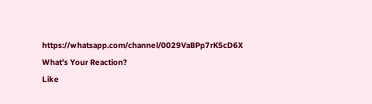https://whatsapp.com/channel/0029VaBPp7rK5cD6X
What's Your Reaction?
Like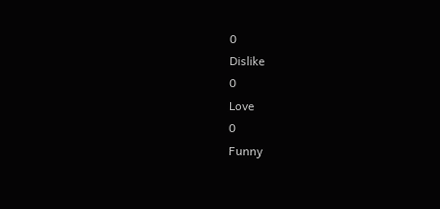0
Dislike
0
Love
0
Funny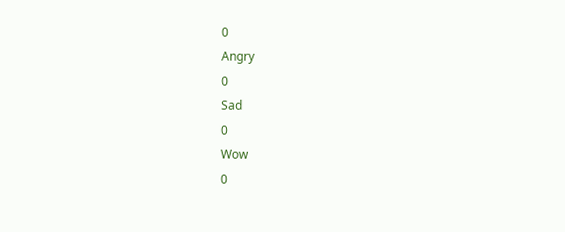0
Angry
0
Sad
0
Wow
0